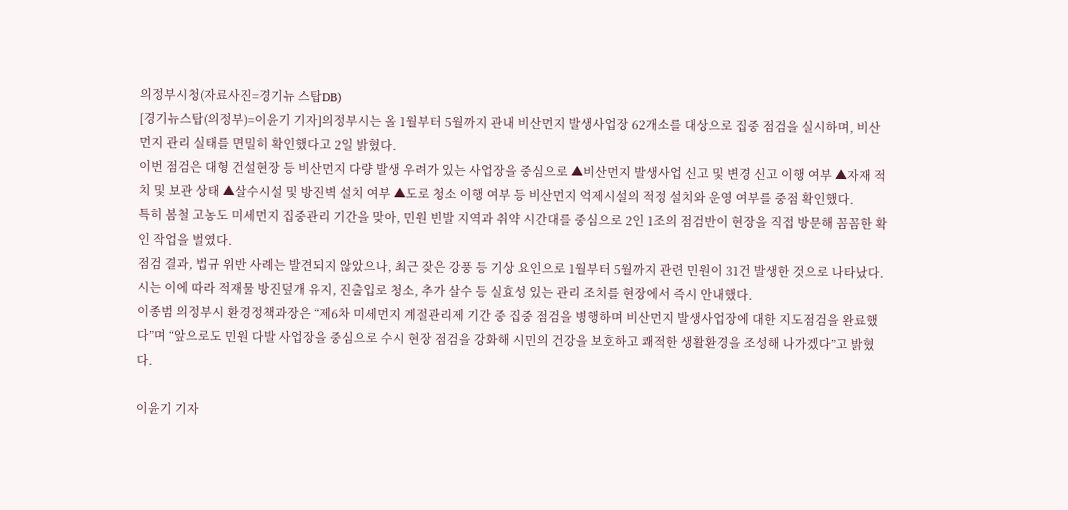의정부시청(자료사진=경기뉴 스탑DB)
[경기뉴스탑(의정부)=이윤기 기자]의정부시는 올 1월부터 5월까지 관내 비산먼지 발생사업장 62개소를 대상으로 집중 점검을 실시하며, 비산먼지 관리 실태를 면밀히 확인했다고 2일 밝혔다.
이번 점검은 대형 건설현장 등 비산먼지 다량 발생 우려가 있는 사업장을 중심으로 ▲비산먼지 발생사업 신고 및 변경 신고 이행 여부 ▲자재 적치 및 보관 상태 ▲살수시설 및 방진벽 설치 여부 ▲도로 청소 이행 여부 등 비산먼지 억제시설의 적정 설치와 운영 여부를 중점 확인했다.
특히 봄철 고농도 미세먼지 집중관리 기간을 맞아, 민원 빈발 지역과 취약 시간대를 중심으로 2인 1조의 점검반이 현장을 직접 방문해 꼼꼼한 확인 작업을 벌였다.
점검 결과, 법규 위반 사례는 발견되지 않았으나, 최근 잦은 강풍 등 기상 요인으로 1월부터 5월까지 관련 민원이 31건 발생한 것으로 나타났다. 시는 이에 따라 적재물 방진덮개 유지, 진출입로 청소, 추가 살수 등 실효성 있는 관리 조치를 현장에서 즉시 안내했다.
이종범 의정부시 환경정책과장은 “제6차 미세먼지 계절관리제 기간 중 집중 점검을 병행하며 비산먼지 발생사업장에 대한 지도점검을 완료했다”며 “앞으로도 민원 다발 사업장을 중심으로 수시 현장 점검을 강화해 시민의 건강을 보호하고 쾌적한 생활환경을 조성해 나가겠다”고 밝혔다.

이윤기 기자